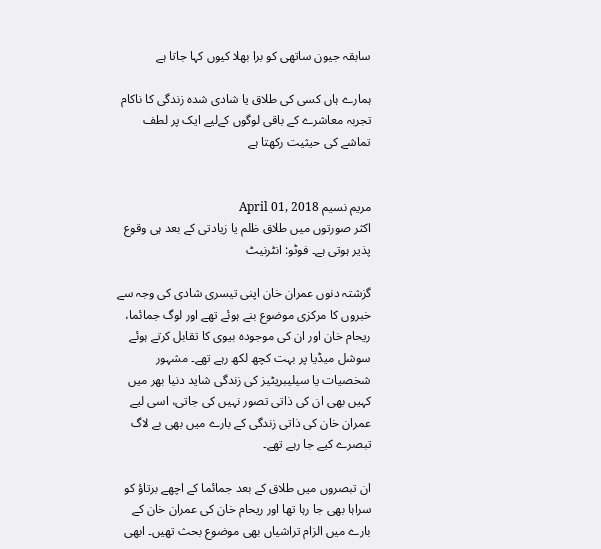سابقہ جیون ساتھی کو برا بھلا کیوں کہا جاتا ہے

ہمارے ہاں کسی کی طلاق یا شادی شدہ زندگی کا ناکام تجربہ معاشرے کے باقی لوگوں کےلیے ایک پر لطف تماشے کی حیثیت رکھتا ہے


مریم نسیم April 01, 2018
اکثر صورتوں میں طلاق ظلم یا زیادتی کے بعد ہی وقوع پذیر ہوتی ہے۔ فوٹو: انٹرنیٹ

گزشتہ دنوں عمران خان اپنی تیسری شادی کی وجہ سے خبروں کا مرکزی موضوع بنے ہوئے تھے اور لوگ جمائما، ریحام خان اور ان کی موجودہ بیوی کا تقابل کرتے ہوئے سوشل میڈیا پر بہت کچھ لکھ رہے تھے۔ مشہور شخصیات یا سیلیبریٹیز کی زندگی شاید دنیا بھر میں کہیں بھی ان کی ذاتی تصور نہیں کی جاتی، اسی لیے عمران خان کی ذاتی زندگی کے بارے میں بھی بے لاگ تبصرے کیے جا رہے تھے۔

ان تبصروں میں طلاق کے بعد جمائما کے اچھے برتاؤ کو سراہا بھی جا رہا تھا اور ریحام خان کی عمران خان کے بارے میں الزام تراشیاں بھی موضوع بحث تھیں۔ ابھی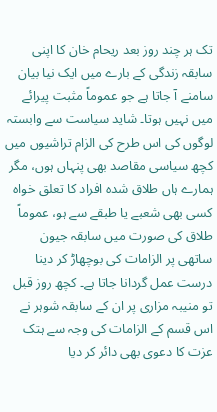تک ہر چند روز بعد ریحام خان کا اپنی سابقہ زندگی کے بارے میں ایک نیا بیان سامنے آ جاتا ہے جو عموماً مثبت پیرائے میں نہیں ہوتا۔ شاید سیاست سے وابستہ لوگوں کی اس طرح کی الزام تراشیوں میں کچھ سیاسی مقاصد بھی پنہاں ہوں، مگر ہمارے ہاں طلاق شدہ افراد کا تعلق خواہ کسی بھی شعبے یا طبقے سے ہو، عموماً طلاق کی صورت میں سابقہ جیون ساتھی پر الزامات کی بوچھاڑ کر دینا درست عمل گردانا جاتا ہے۔ کچھ روز قبل تو منیبہ مزاری پر ان کے سابقہ شوہر نے اس قسم کے الزامات کی وجہ سے ہتک عزت کا دعوی بھی دائر کر دیا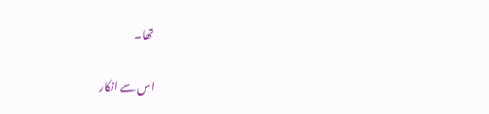تھا۔

اس سے انکار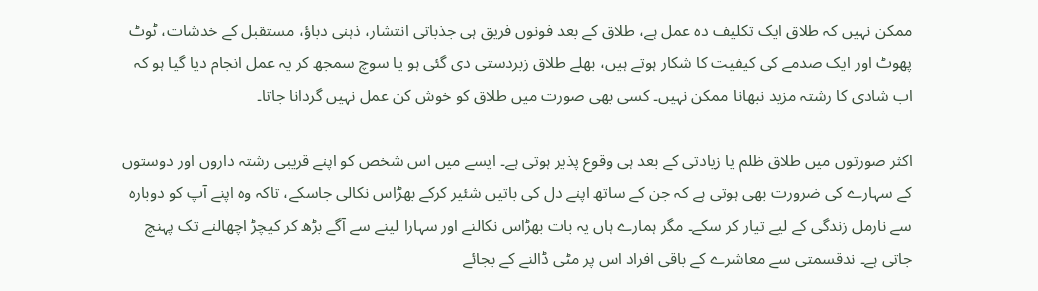ممکن نہیں کہ طلاق ایک تکلیف دہ عمل ہے، طلاق کے بعد فونوں فریق ہی جذباتی انتشار، ذہنی دباؤ، مستقبل کے خدشات، ٹوٹ پھوٹ اور ایک صدمے کی کیفیت کا شکار ہوتے ہیں، بھلے طلاق زبردستی دی گئی ہو یا سوچ سمجھ کر یہ عمل انجام دیا گیا ہو کہ اب شادی کا رشتہ مزید نبھانا ممکن نہیں۔ کسی بھی صورت میں طلاق کو خوش کن عمل نہیں گردانا جاتا۔

اکثر صورتوں میں طلاق ظلم یا زیادتی کے بعد ہی وقوع پذیر ہوتی ہے۔ ایسے میں اس شخص کو اپنے قریبی رشتہ داروں اور دوستوں کے سہارے کی ضرورت بھی ہوتی ہے کہ جن کے ساتھ اپنے دل کی باتیں شئیر کرکے بھڑاس نکالی جاسکے، تاکہ وہ اپنے آپ کو دوبارہ سے نارمل زندگی کے لیے تیار کر سکے۔ مگر ہمارے ہاں یہ بات بھڑاس نکالنے اور سہارا لینے سے آگے بڑھ کر کیچڑ اچھالنے تک پہنچ جاتی ہے۔ ندقسمتی سے معاشرے کے باقی افراد اس پر مٹی ڈالنے کے بجائے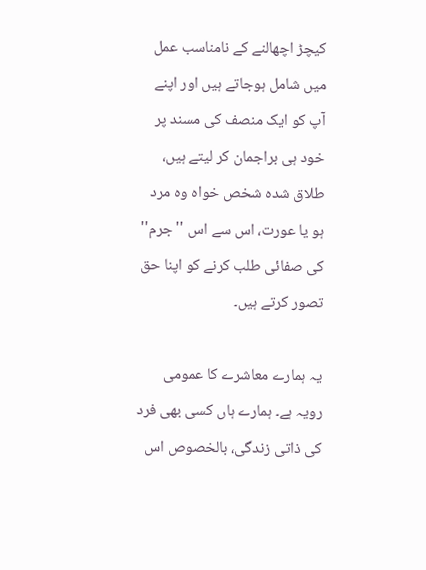کیچڑ اچھالنے کے نامناسب عمل میں شامل ہوجاتے ہیں اور اپنے آپ کو ایک منصف کی مسند پر خود ہی براجمان کر لیتے ہیں، طلاق شدہ شخص خواہ وہ مرد ہو یا عورت، اس سے اس ''جرم'' کی صفائی طلب کرنے کو اپنا حق تصور کرتے ہیں۔

یہ ہمارے معاشرے کا عمومی رویہ ہے۔ ہمارے ہاں کسی بھی فرد کی ذاتی زندگی، بالخصوص اس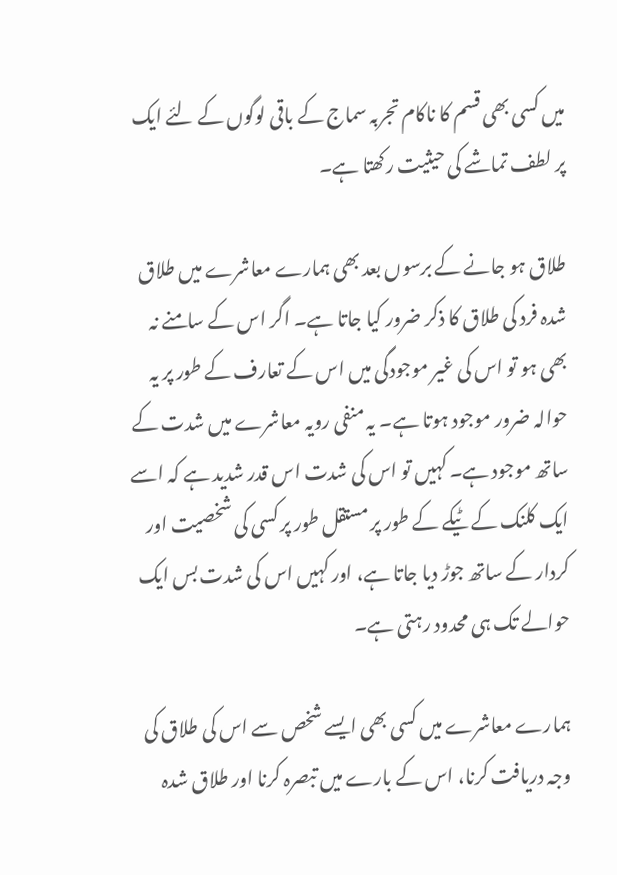میں کسی بھی قسم کا ناکام تجربہ سماج کے باقی لوگوں کے لئے ایک پر لطف تماشے کی حیثیت رکھتا ہے۔

طلاق ہو جانے کے برسوں بعد بھی ہمارے معاشرے میں طلاق شدہ فرد کی طلاق کا ذکر ضرور کیا جاتا ہے۔ اگر اس کے سامنے نہ بھی ہو تو اس کی غیر موجودگی میں اس کے تعارف کے طور پر یہ حوالہ ضرور موجود ہوتا ہے۔ یہ منفی رویہ معاشرے میں شدت کے ساتھ موجود ہے۔ کہیں تو اس کی شدت اس قدر شدید ہے کہ اسے ایک کلنک کے ٹیکے کے طور پر مستقل طور پر کسی کی شخصیت اور کردار کے ساتھ جوڑ دیا جاتا ہے، اور کہیں اس کی شدت بس ایک حوالے تک ہی محدود رہتی ہے۔

ہمارے معاشرے میں کسی بھی ایسے شخص سے اس کی طلاق کی وجہ دریافت کرنا، اس کے بارے میں تبصرہ کرنا اور طلاق شدہ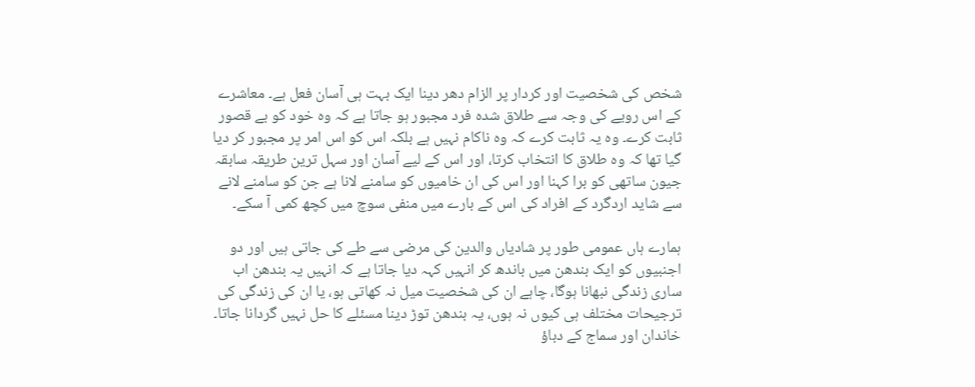شخص کی شخصیت اور کردار پر الزام دھر دینا ایک بہت ہی آسان فعل ہے۔ معاشرے کے اس رویے کی وجہ سے طلاق شدہ فرد مجبور ہو جاتا ہے کہ وہ خود کو بے قصور ثابت کرے۔ وہ یہ ثابت کرے کہ وہ ناکام نہیں ہے بلکہ اس کو اس امر پر مجبور کر دیا گیا تھا کہ وہ طلاق کا انتخاب کرتا، اور اس کے لیے آسان اور سہل ترین طریقہ سابقہ جیون ساتھی کو برا کہنا اور اس کی ان خامیوں کو سامنے لانا ہے جن کو سامنے لانے سے شاید اردگرد کے افراد کی اس کے بارے میں منفی سوچ میں کچھ کمی آ سکے۔

ہمارے ہاں عمومی طور پر شادیاں والدین کی مرضی سے طے کی جاتی ہیں اور دو اجنبیوں کو ایک بندھن میں باندھ کر انہیں کہہ دیا جاتا ہے کہ انہیں یہ بندھن اب ساری زندگی نبھانا ہوگا، چاہے ان کی شخصیت میل نہ کھاتی ہو، یا ان کی زندگی کی ترجیحات مختلف ہی کیوں نہ ہوں، یہ بندھن توڑ دینا مسئلے کا حل نہیں گردانا جاتا۔ خاندان اور سماج کے دباؤ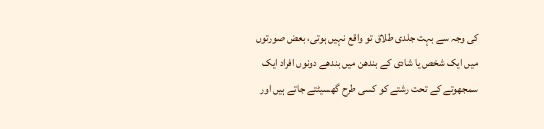کی وجہ سے بہت جلدی طلاق تو واقع نہیں ہوتی، بعض صورتوں میں ایک شخص یا شادی کے بندھن میں بندھے دونوں افراد ایک سمجھوتے کے تحت رشتے کو کسی طرح گھسیٹتے جاتے ہیں اور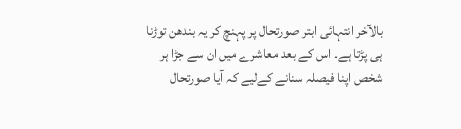بالآخر انتہائی ابتر صورتحال پر پہنچ کر یہ بندھن توڑنا ہی پڑتا ہے۔ اس کے بعد معاشرے میں ان سے جڑا ہر شخص اپنا فیصلہ سنانے کےلیے کہ آیا صورتحال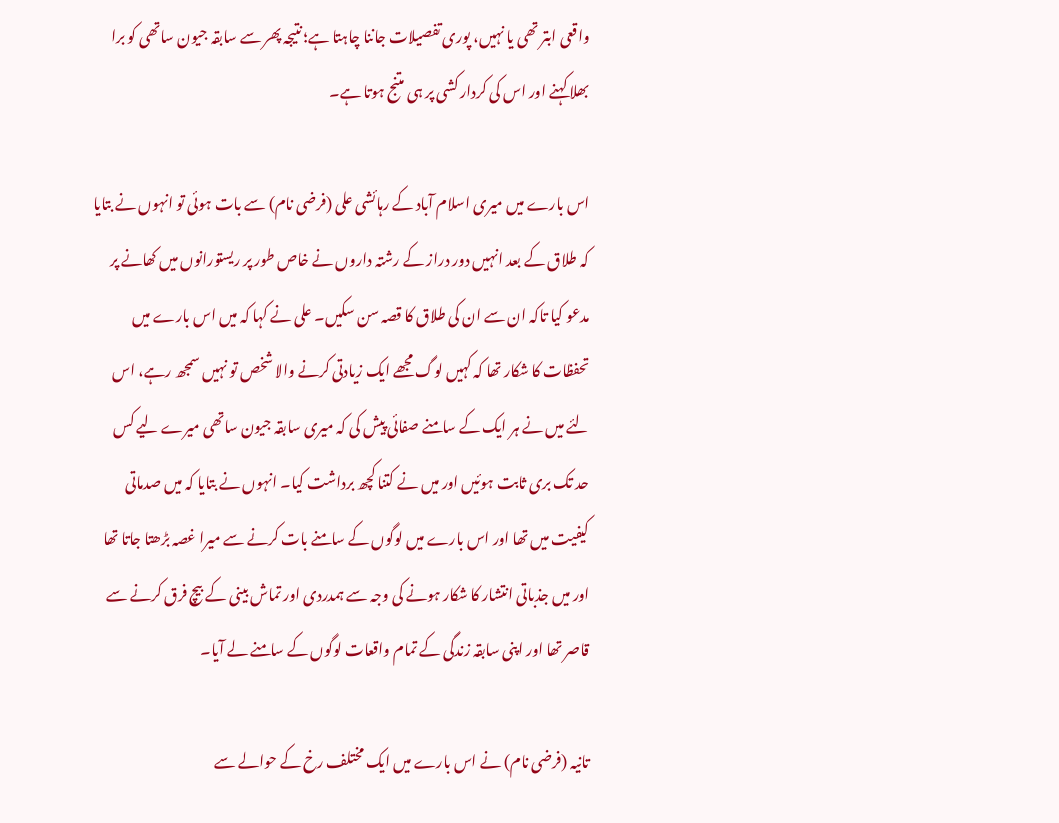واقعی ابتر تھی یا نہیں، پوری تفصیلات جاننا چاہتا ہے؛ نتیجہ پھر سے سابقہ جیون ساتھی کو برا بھلا کہنے اور اس کی کردار کشی پر ہی متنج ہوتا ہے۔

اس بارے میں میری اسلام آباد کے رہائشی علی (فرضی نام) سے بات ہوئی تو انہوں نے بتایا کہ طلاق کے بعد انہیں دور دراز کے رشتہ داروں نے خاص طور پر ریستورانوں میں کھانے پر مدعو کیا تاکہ ان سے ان کی طلاق کا قصہ سن سکیں۔ علی نے کہا کہ میں اس بارے میں تحفظات کا شکار تھا کہ کہیں لوگ مجھے ایک زیادتی کرنے والا شخص تو نہیں سمجھ رہے، اس لئے میں نے ہر ایک کے سامنے صفائی پیش کی کہ میری سابقہ جیون ساتھی میرے لیے کس حد تک بری ثابت ہوئیں اور میں نے کتنا کچھ برداشت کیا۔ انہوں نے بتایا کہ میں صدماتی کیفیت میں تھا اور اس بارے میں لوگوں کے سامنے بات کرنے سے میرا غصہ بڑھتا جاتا تھا اور میں جذباتی انتشار کا شکار ہونے کی وجہ سے ہمدردی اور تماش بینی کے بیچ فرق کرنے سے قاصر تھا اور اپنی سابقہ زندگی کے تمام واقعات لوگوں کے سامنے لے آیا۔

تانیہ (فرضی نام) نے اس بارے میں ایک مختلف رخ کے حوالے سے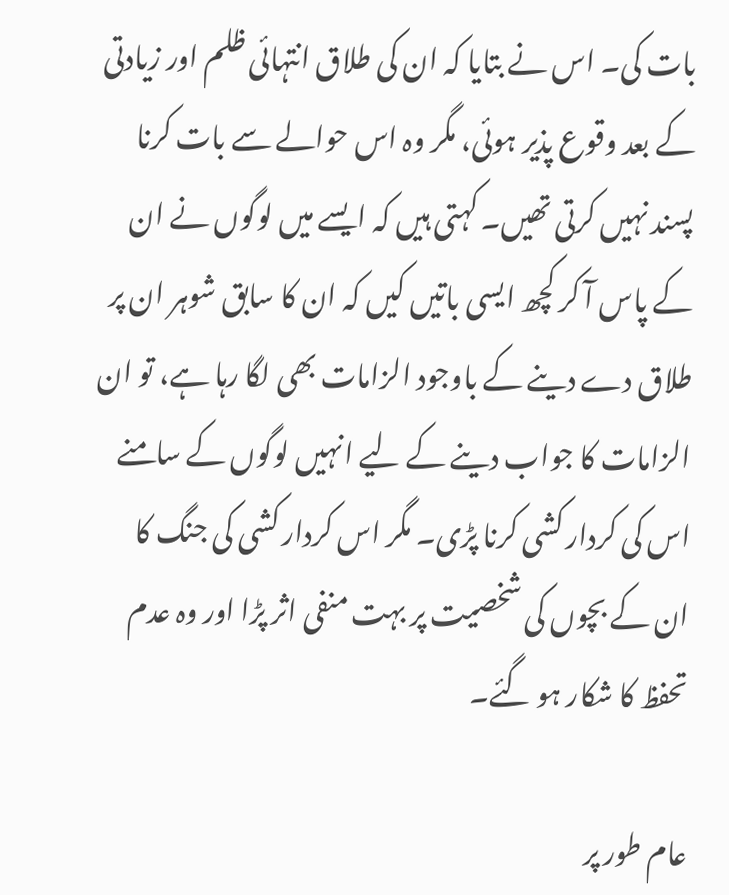بات کی۔ اس نے بتایا کہ ان کی طلاق انتہائی ظلم اور زیادتی کے بعد وقوع پذیر ہوئی، مگر وہ اس حوالے سے بات کرنا پسند نہیں کرتی تھیں۔ کہتی ہیں کہ ایسے میں لوگوں نے ان کے پاس آ کر کچھ ایسی باتیں کیں کہ ان کا سابق شوہر ان پر طلاق دے دینے کے باوجود الزامات بھی لگا رہا ہے، تو ان الزامات کا جواب دینے کے لیے انہیں لوگوں کے سامنے اس کی کردار کشی کرنا پڑی۔ مگر اس کردار کشی کی جنگ کا ان کے بچوں کی شخصیت پر بہت منفی اثر پڑا اور وہ عدم تحفظ کا شکار ہو گئے۔

عام طور پر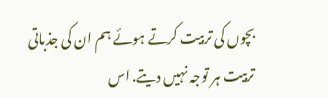بچوں کی تربیت کرتے ہوئے ہم ان کی جذباتی تربیت ہر توجہ نہیں دیتے. اس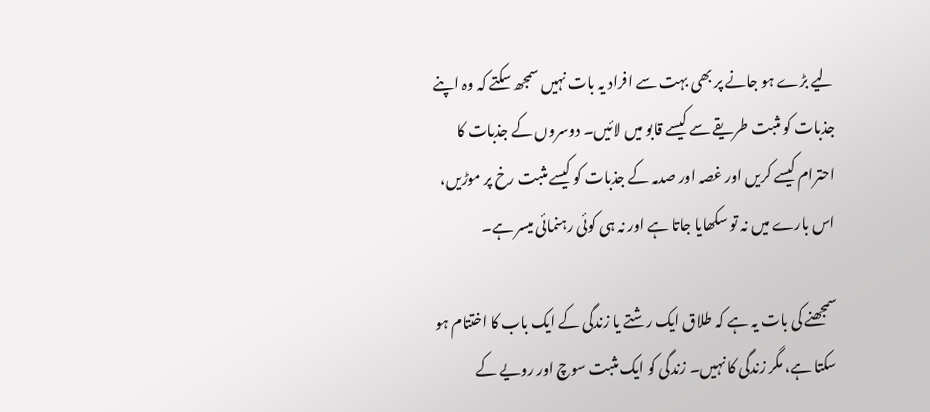لیے بڑے ہو جانے پر بھی بہت سے افراد یہ بات نہیں سمجھ سکتے کہ وہ اپنے جذبات کو مثبت طریقے سے کیسے قابو میں لائیں۔ دوسروں کے جذبات کا احترام کیسے کریں اور غصہ اور صدمہ کے جذبات کو کیسے مثبت رخ پر موڑیں، اس بارے میں نہ تو سکھایا جاتا ہے اور نہ ہی کوئی رہنمائی میسر ہے۔

سمجھنے کی بات یہ ہے کہ طلاق ایک رشتے یا زندگی کے ایک باب کا اختتام ہو سکتا ہے، مگر زندگی کا نہیں۔ زندگی کو ایک مثبت سوچ اور رویے کے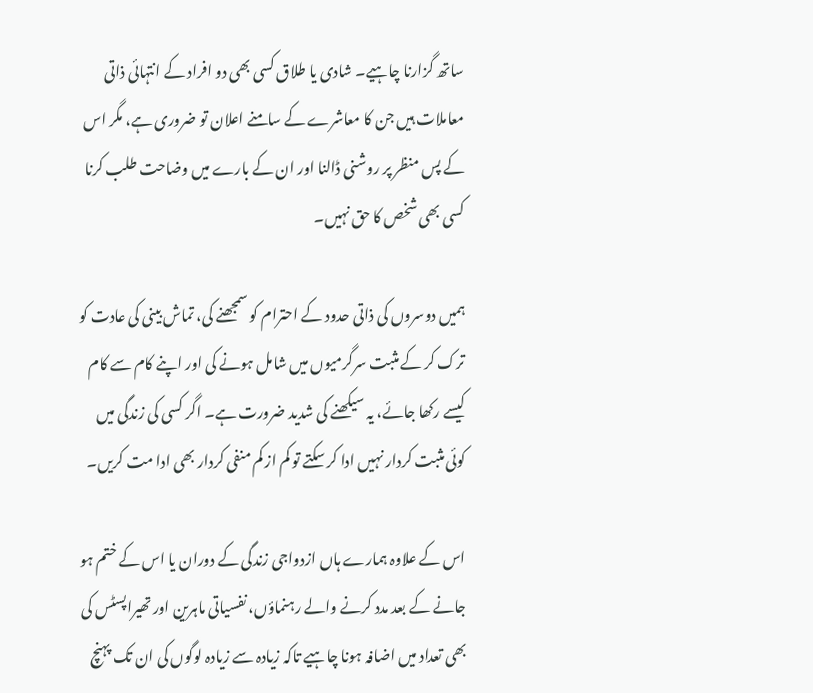ساتھ گزارنا چاہیے۔ شادی یا طلاق کسی بھی دو افراد کے انتہائی ذاتی معاملات ہیں جن کا معاشرے کے سامنے اعلان تو ضروری ہے، مگر اس کے پس منظر پر روشنی ڈالنا اور ان کے بارے میں وضاحت طلب کرنا کسی بھی شخص کا حق نہیں۔

ہمیں دوسروں کی ذاتی حدود کے احترام کو سمجھنے کی، تماش بینی کی عادت کو ترک کر کے مثبت سرگرمیوں میں شامل ہونے کی اور اپنے کام سے کام کیسے رکھا جائے، یہ سیکھنے کی شدید ضرورت ہے۔ اگر کسی کی زندگی میں کوئی مثبت کردار نہیں ادا کر سکتے تو کم از کم منفی کردار بھی ادا مت کریں۔

اس کے علاوہ ہمارے ہاں ازدواجی زندگی کے دوران یا اس کے ختم ہو جانے کے بعد مدد کرنے والے رہنماؤں، نفسیاتی ماہرین اور تھیراپسٹس کی بھی تعداد میں اضافہ ہونا چاہیے تاکہ زیادہ سے زیادہ لوگوں کی ان تک پہنچ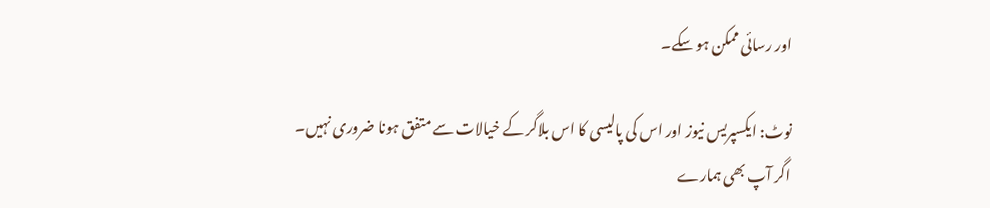اور رسائی ممکن ہو سکے۔

نوٹ: ایکسپریس نیوز اور اس کی پالیسی کا اس بلاگر کے خیالات سے متفق ہونا ضروری نہیں۔
اگر آپ بھی ہمارے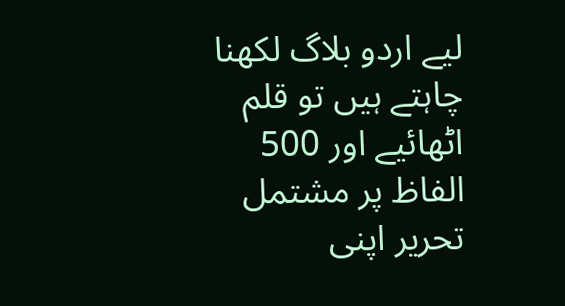لیے اردو بلاگ لکھنا چاہتے ہیں تو قلم اٹھائیے اور 500 الفاظ پر مشتمل تحریر اپنی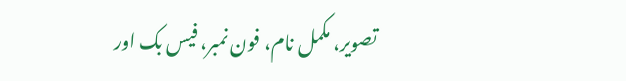تصویر، مکمل نام، فون نمبر، فیس بک اور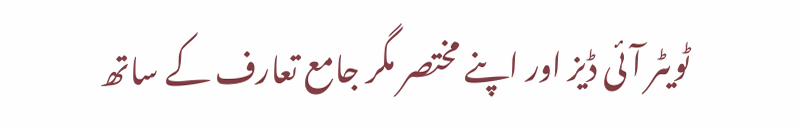ٹویٹر آئی ڈیز اور اپنے مختصر مگر جامع تعارف کے ساتھ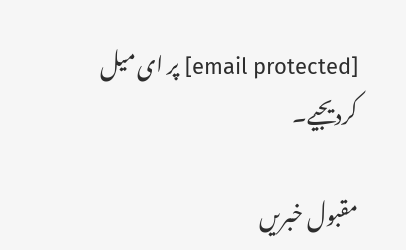[email protected] پر ای میل کردیجیے۔

مقبول خبریں